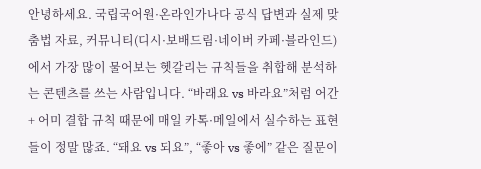안녕하세요. 국립국어원·온라인가나다 공식 답변과 실제 맞춤법 자료, 커뮤니티(디시·보배드림·네이버 카페·블라인드)에서 가장 많이 물어보는 헷갈리는 규칙들을 취합해 분석하는 콘텐츠를 쓰는 사람입니다. “바래요 vs 바라요”처럼 어간 + 어미 결합 규칙 때문에 매일 카톡·메일에서 실수하는 표현들이 정말 많죠. “돼요 vs 되요”, “좋아 vs 좋에” 같은 질문이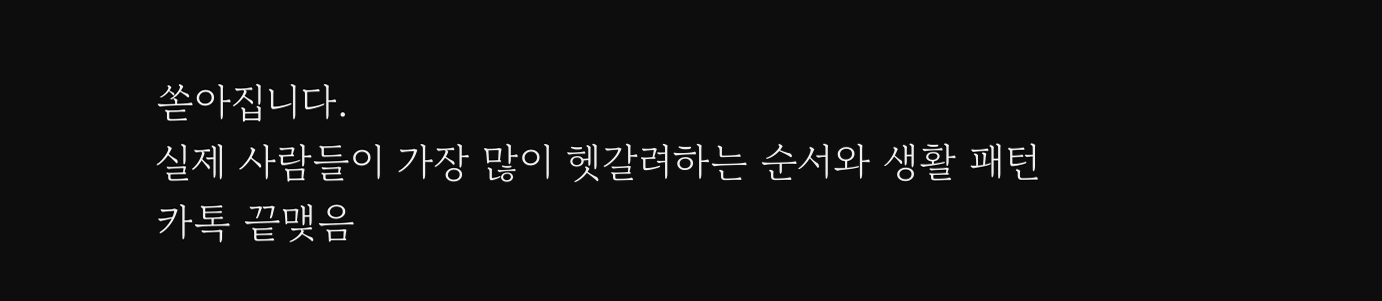쏟아집니다.
실제 사람들이 가장 많이 헷갈려하는 순서와 생활 패턴
카톡 끝맺음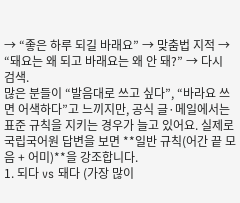→ “좋은 하루 되길 바래요” → 맞춤법 지적 → “돼요는 왜 되고 바래요는 왜 안 돼?” → 다시 검색.
많은 분들이 “발음대로 쓰고 싶다”, “바라요 쓰면 어색하다”고 느끼지만, 공식 글·메일에서는 표준 규칙을 지키는 경우가 늘고 있어요. 실제로 국립국어원 답변을 보면 **일반 규칙(어간 끝 모음 + 어미)**을 강조합니다.
1. 되다 vs 돼다 (가장 많이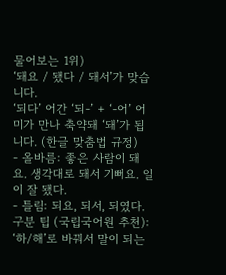물어보는 1위)
‘돼요 / 됐다 / 돼서’가 맞습니다.
‘되다’ 어간 ‘되-’ + ‘-어’ 어미가 만나 축약돼 ‘돼’가 됩니다. (한글 맞춤법 규정)
- 올바름: 좋은 사람이 돼요. 생각대로 돼서 기뻐요. 일이 잘 됐다.
- 틀림: 되요, 되서, 되였다.
구분 팁 (국립국어원 추천): ‘하/해’로 바꿔서 말이 되는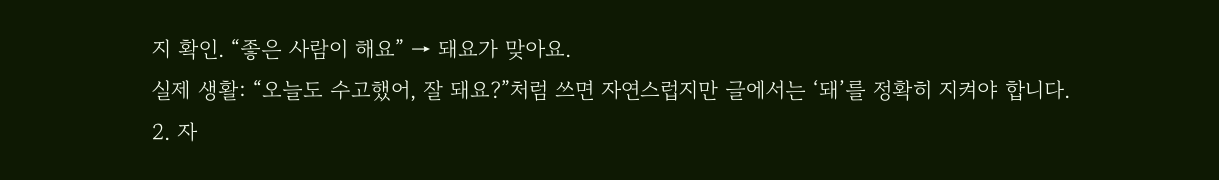지 확인. “좋은 사람이 해요” → 돼요가 맞아요.
실제 생활: “오늘도 수고했어, 잘 돼요?”처럼 쓰면 자연스럽지만 글에서는 ‘돼’를 정확히 지켜야 합니다.
2. 자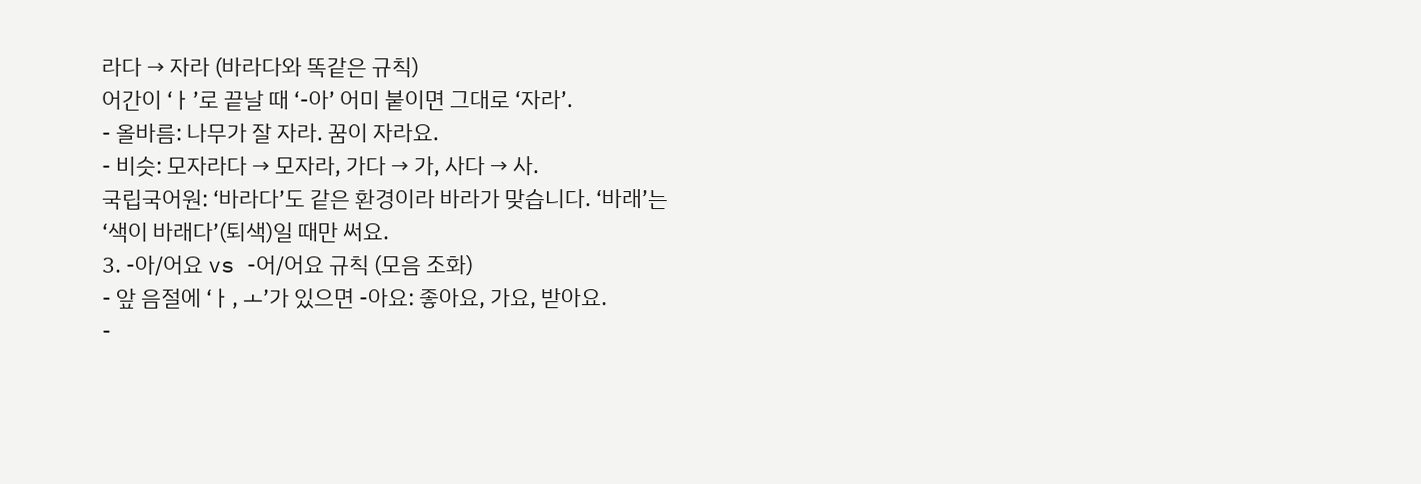라다 → 자라 (바라다와 똑같은 규칙)
어간이 ‘ㅏ’로 끝날 때 ‘-아’ 어미 붙이면 그대로 ‘자라’.
- 올바름: 나무가 잘 자라. 꿈이 자라요.
- 비슷: 모자라다 → 모자라, 가다 → 가, 사다 → 사.
국립국어원: ‘바라다’도 같은 환경이라 바라가 맞습니다. ‘바래’는 ‘색이 바래다’(퇴색)일 때만 써요.
3. -아/어요 vs -어/어요 규칙 (모음 조화)
- 앞 음절에 ‘ㅏ, ㅗ’가 있으면 -아요: 좋아요, 가요, 받아요.
-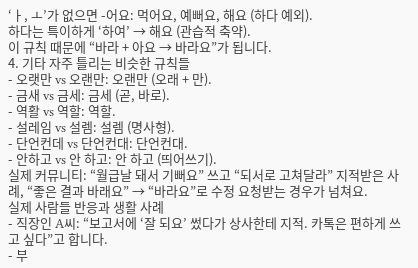‘ㅏ, ㅗ’가 없으면 -어요: 먹어요, 예뻐요, 해요 (하다 예외).
하다는 특이하게 ‘하여’ → 해요 (관습적 축약).
이 규칙 때문에 “바라 + 아요 → 바라요”가 됩니다.
4. 기타 자주 틀리는 비슷한 규칙들
- 오랫만 vs 오랜만: 오랜만 (오래 + 만).
- 금새 vs 금세: 금세 (곧, 바로).
- 역활 vs 역할: 역할.
- 설레임 vs 설렘: 설렘 (명사형).
- 단언컨데 vs 단언컨대: 단언컨대.
- 안하고 vs 안 하고: 안 하고 (띄어쓰기).
실제 커뮤니티: “월급날 돼서 기뻐요” 쓰고 “되서로 고쳐달라” 지적받은 사례, “좋은 결과 바래요” → “바라요”로 수정 요청받는 경우가 넘쳐요.
실제 사람들 반응과 생활 사례
- 직장인 A씨: “보고서에 ‘잘 되요’ 썼다가 상사한테 지적. 카톡은 편하게 쓰고 싶다”고 합니다.
- 부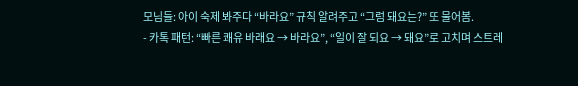모님들: 아이 숙제 봐주다 “바라요” 규칙 알려주고 “그럼 돼요는?” 또 물어봄.
- 카톡 패턴: “빠른 쾌유 바래요 → 바라요”, “일이 잘 되요 → 돼요”로 고치며 스트레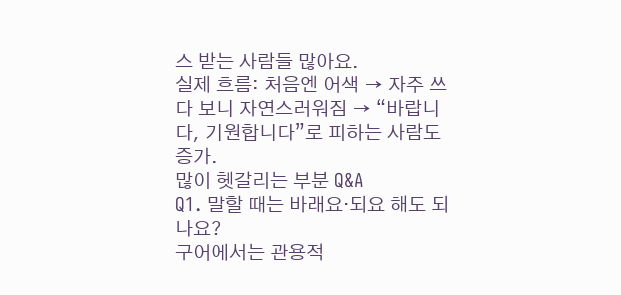스 받는 사람들 많아요.
실제 흐름: 처음엔 어색 → 자주 쓰다 보니 자연스러워짐 → “바랍니다, 기원합니다”로 피하는 사람도 증가.
많이 헷갈리는 부분 Q&A
Q1. 말할 때는 바래요·되요 해도 되나요?
구어에서는 관용적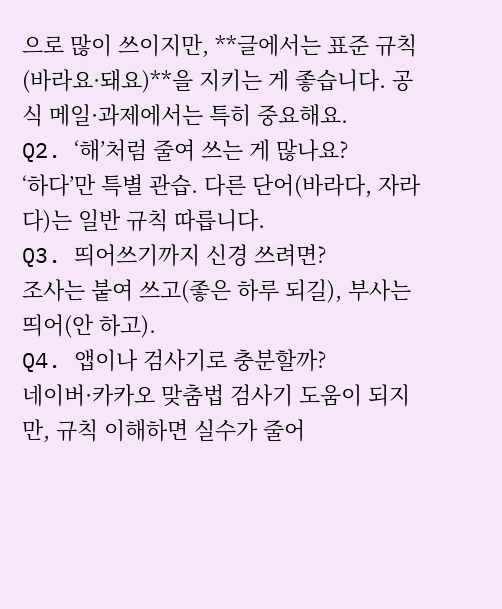으로 많이 쓰이지만, **글에서는 표준 규칙(바라요·돼요)**을 지키는 게 좋습니다. 공식 메일·과제에서는 특히 중요해요.
Q2. ‘해’처럼 줄여 쓰는 게 많나요?
‘하다’만 특별 관습. 다른 단어(바라다, 자라다)는 일반 규칙 따릅니다.
Q3. 띄어쓰기까지 신경 쓰려면?
조사는 붙여 쓰고(좋은 하루 되길), 부사는 띄어(안 하고).
Q4. 앱이나 검사기로 충분할까?
네이버·카카오 맞춤법 검사기 도움이 되지만, 규칙 이해하면 실수가 줄어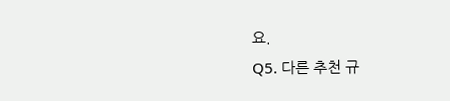요.
Q5. 다른 추천 규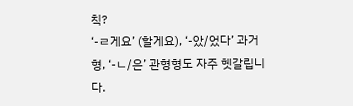칙?
‘-ㄹ게요’ (할게요), ‘-았/었다’ 과거형, ‘-ㄴ/은’ 관형형도 자주 헷갈립니다.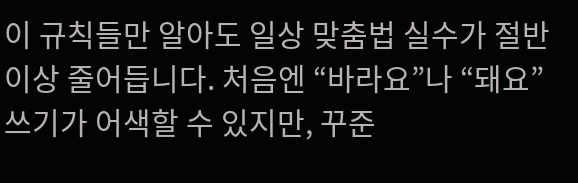이 규칙들만 알아도 일상 맞춤법 실수가 절반 이상 줄어듭니다. 처음엔 “바라요”나 “돼요” 쓰기가 어색할 수 있지만, 꾸준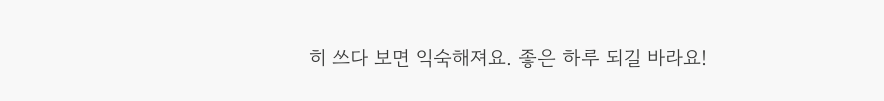히 쓰다 보면 익숙해져요. 좋은 하루 되길 바라요!